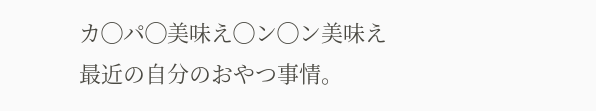カ◯パ◯美味え◯ン◯ン美味え
最近の自分のおやつ事情。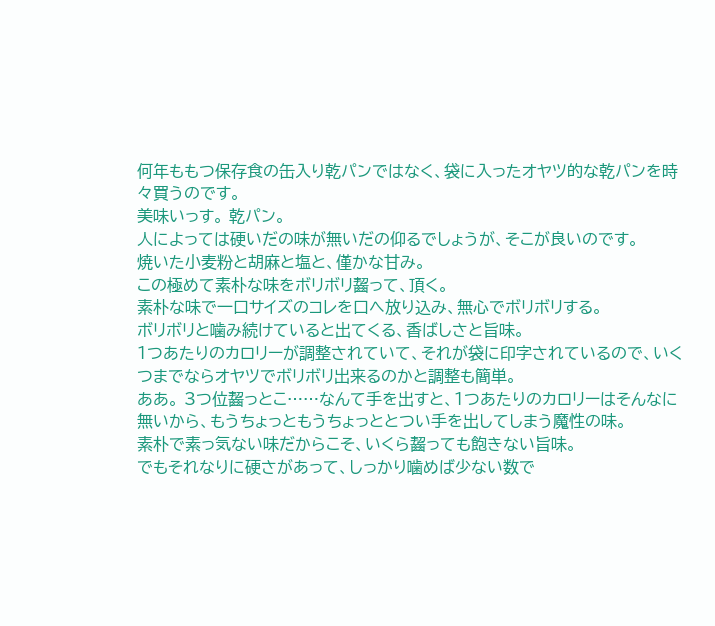何年ももつ保存食の缶入り乾パンではなく、袋に入ったオヤツ的な乾パンを時々買うのです。
美味いっす。 乾パン。
人によっては硬いだの味が無いだの仰るでしょうが、そこが良いのです。
焼いた小麦粉と胡麻と塩と、僅かな甘み。
この極めて素朴な味をボリボリ齧って、頂く。
素朴な味で一口サイズのコレを口へ放り込み、無心でボリボリする。
ボリボリと噛み続けていると出てくる、香ばしさと旨味。
1つあたりのカロリーが調整されていて、それが袋に印字されているので、いくつまでならオヤツでボリボリ出来るのかと調整も簡単。
ああ。 3つ位齧っとこ……なんて手を出すと、1つあたりのカロリーはそんなに無いから、もうちょっともうちょっととつい手を出してしまう魔性の味。
素朴で素っ気ない味だからこそ、いくら齧っても飽きない旨味。
でもそれなりに硬さがあって、しっかり噛めば少ない数で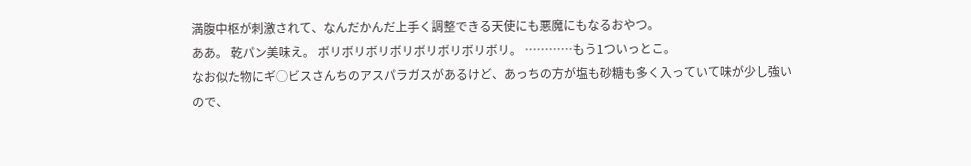満腹中枢が刺激されて、なんだかんだ上手く調整できる天使にも悪魔にもなるおやつ。
ああ。 乾パン美味え。 ボリボリボリボリボリボリボリボリ。 …………もう1ついっとこ。
なお似た物にギ◯ビスさんちのアスパラガスがあるけど、あっちの方が塩も砂糖も多く入っていて味が少し強いので、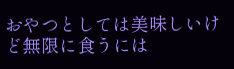おやつとしては美味しいけど無限に食うには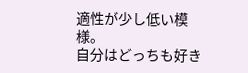適性が少し低い模様。
自分はどっちも好き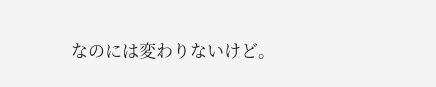なのには変わりないけど。